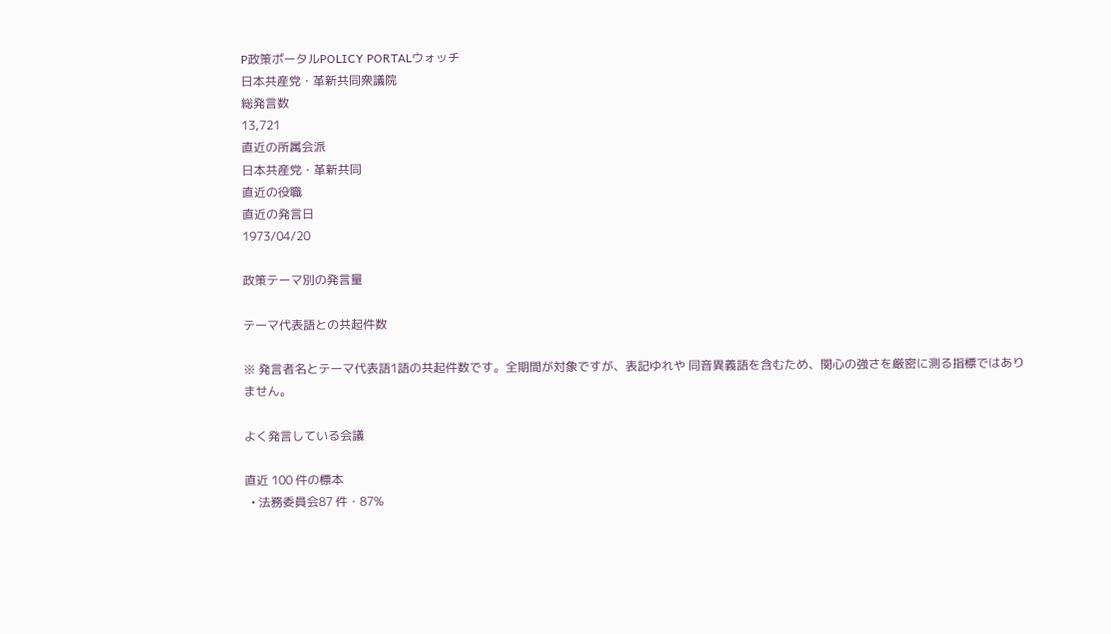P政策ポータルPOLICY PORTALウォッチ
日本共産党・革新共同衆議院
総発言数
13,721
直近の所属会派
日本共産党・革新共同
直近の役職
直近の発言日
1973/04/20

政策テーマ別の発言量

テーマ代表語との共起件数

※ 発言者名とテーマ代表語1語の共起件数です。全期間が対象ですが、表記ゆれや 同音異義語を含むため、関心の強さを厳密に測る指標ではありません。

よく発言している会議

直近 100 件の標本
  • 法務委員会87 件・87%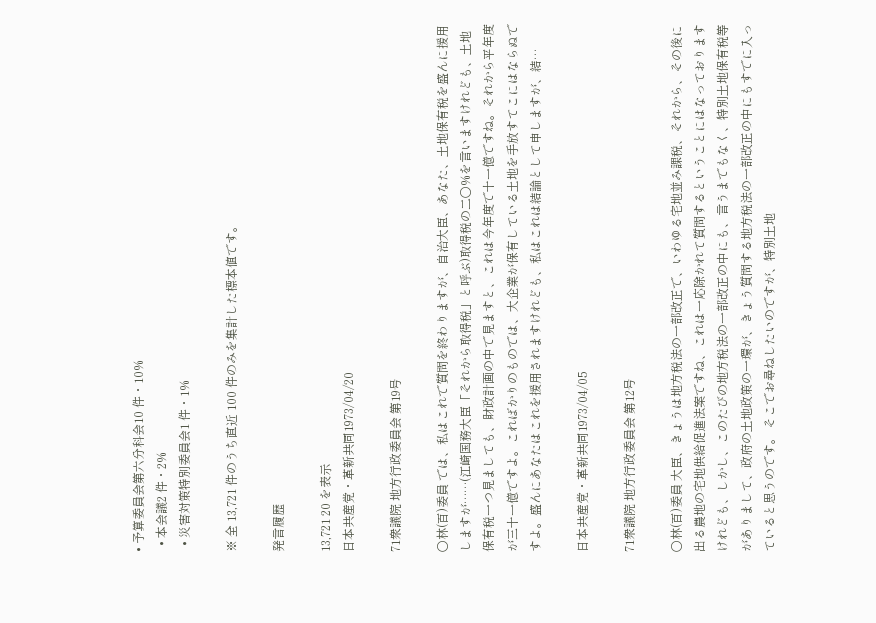• 予算委員会第六分科会10 件・10%
  • 本会議2 件・2%
  • 災害対策特別委員会1 件・1%

※ 全 13,721 件のうち直近 100 件のみを集計した標本値です。

発言履歴

13,721 20 を表示
日本共産党・革新共同1973/04/20

71衆議院 地方行政委員会 第19号

○林(百)委員 では、私はこれで質問を終わりますが、自治大臣、あなた、土地保有税を盛んに援用しますが……(江崎国務大臣「それから取得税」と呼ぶ)取得税の二〇%を言いますけれども、土地保有税一つ見ましても、財政計画の中で見ますと、これは今年度で十一億ですね。それから平年度が三十一億ですよ。こればかりのものでは、大企業が保有している土地を手放すてこにはならぬですよ。盛んにあなたはこれを援用されますけれども、私はこれは結論として申しますが、結…

日本共産党・革新共同1973/04/05

71衆議院 地方行政委員会 第12号

○林(百)委員 大臣、きょうは地方税法の一部改正で、いわゆる宅地並み課税、それから、その後に出る農地の宅地供給促進法案ですね、これは一応除かれて質問するということにはなっておりますけれども、しかし、このたびの地方税法の一部改正の中にも、言うまでもなく、特別土地保有税等がありまして、政府の土地政策の一環が、きょう質問する地方税法の一部改正の中にもすでに入っていると思うのです。 そこでお尋ねしたいのですが、特別土地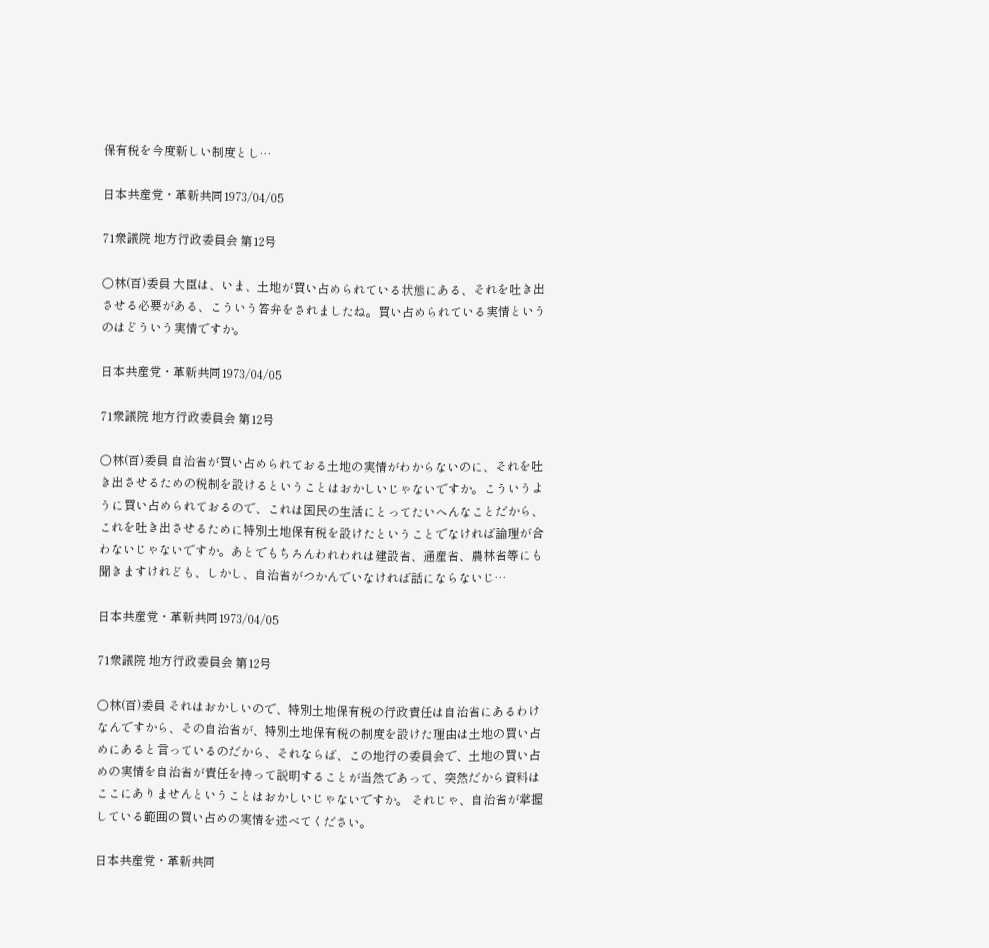保有税を今度新しい制度とし…

日本共産党・革新共同1973/04/05

71衆議院 地方行政委員会 第12号

○林(百)委員 大臣は、いま、土地が買い占められている状態にある、それを吐き出させる必要がある、こういう答弁をされましたね。買い占められている実情というのはどういう実情ですか。

日本共産党・革新共同1973/04/05

71衆議院 地方行政委員会 第12号

○林(百)委員 自治省が買い占められておる土地の実情がわからないのに、それを吐き出させるための税制を設けるということはおかしいじゃないですか。こういうように買い占められておるので、これは国民の生活にとってたいへんなことだから、これを吐き出させるために特別土地保有税を設けたということでなければ論理が合わないじゃないですか。あとでもちろんわれわれは建設省、通産省、農林省等にも聞きますけれども、しかし、自治省がつかんでいなければ話にならないじ…

日本共産党・革新共同1973/04/05

71衆議院 地方行政委員会 第12号

○林(百)委員 それはおかしいので、特別土地保有税の行政責任は自治省にあるわけなんですから、その自治省が、特別土地保有税の制度を設けた理由は土地の買い占めにあると言っているのだから、それならば、この地行の委員会で、土地の買い占めの実情を自治省が責任を持って説明することが当然であって、突然だから資料はここにありませんということはおかしいじゃないですか。 それじゃ、自治省が掌握している範囲の買い占めの実情を述べてください。

日本共産党・革新共同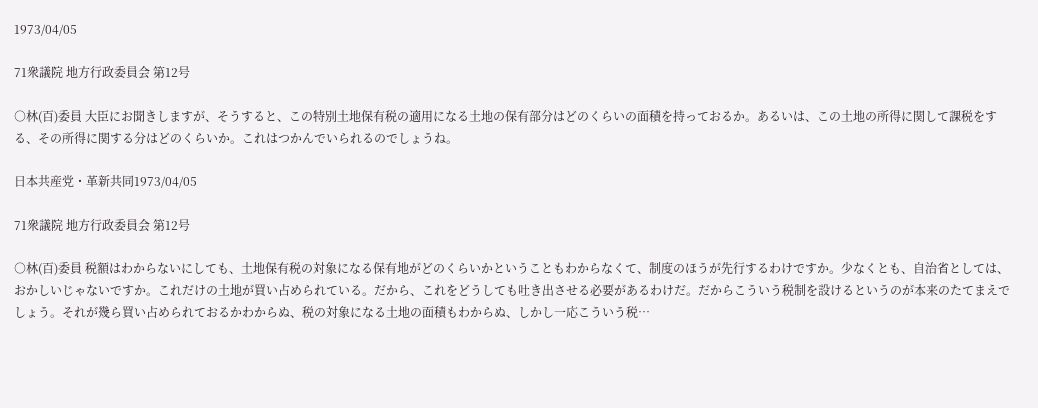1973/04/05

71衆議院 地方行政委員会 第12号

○林(百)委員 大臣にお聞きしますが、そうすると、この特別土地保有税の適用になる土地の保有部分はどのくらいの面積を持っておるか。あるいは、この土地の所得に関して課税をする、その所得に関する分はどのくらいか。これはつかんでいられるのでしょうね。

日本共産党・革新共同1973/04/05

71衆議院 地方行政委員会 第12号

○林(百)委員 税額はわからないにしても、土地保有税の対象になる保有地がどのくらいかということもわからなくて、制度のほうが先行するわけですか。少なくとも、自治省としては、おかしいじゃないですか。これだけの土地が買い占められている。だから、これをどうしても吐き出させる必要があるわけだ。だからこういう税制を設けるというのが本来のたてまえでしょう。それが幾ら買い占められておるかわからぬ、税の対象になる土地の面積もわからぬ、しかし一応こういう税…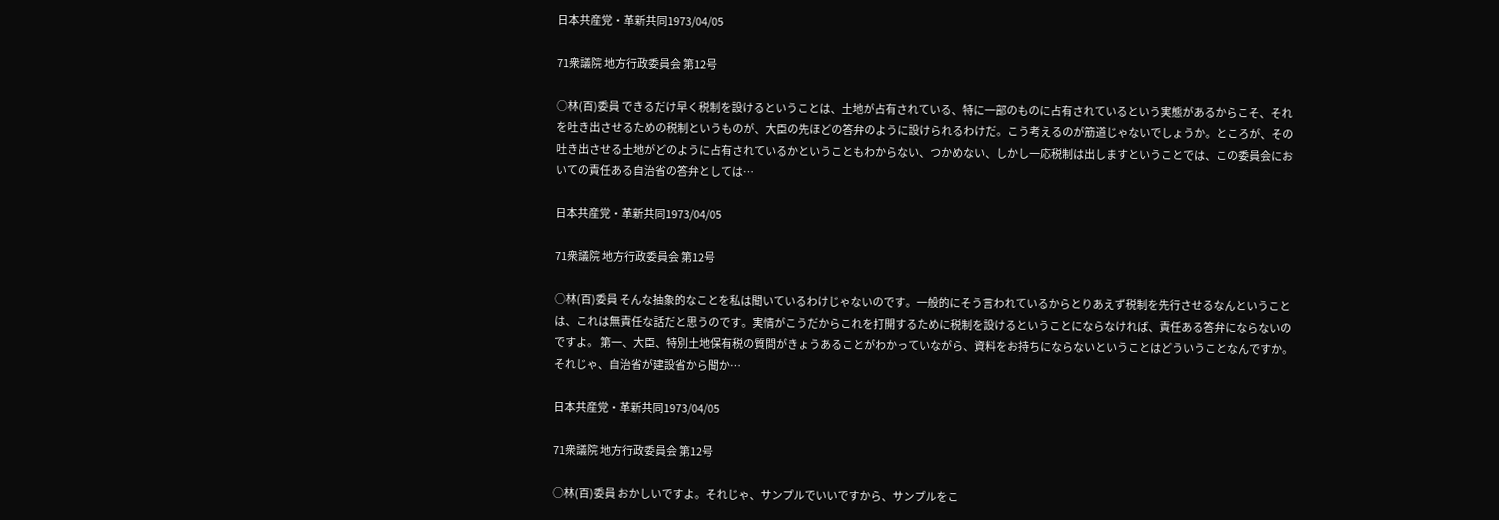日本共産党・革新共同1973/04/05

71衆議院 地方行政委員会 第12号

○林(百)委員 できるだけ早く税制を設けるということは、土地が占有されている、特に一部のものに占有されているという実態があるからこそ、それを吐き出させるための税制というものが、大臣の先ほどの答弁のように設けられるわけだ。こう考えるのが筋道じゃないでしょうか。ところが、その吐き出させる土地がどのように占有されているかということもわからない、つかめない、しかし一応税制は出しますということでは、この委員会においての責任ある自治省の答弁としては…

日本共産党・革新共同1973/04/05

71衆議院 地方行政委員会 第12号

○林(百)委員 そんな抽象的なことを私は聞いているわけじゃないのです。一般的にそう言われているからとりあえず税制を先行させるなんということは、これは無責任な話だと思うのです。実情がこうだからこれを打開するために税制を設けるということにならなければ、責任ある答弁にならないのですよ。 第一、大臣、特別土地保有税の質問がきょうあることがわかっていながら、資料をお持ちにならないということはどういうことなんですか。それじゃ、自治省が建設省から聞か…

日本共産党・革新共同1973/04/05

71衆議院 地方行政委員会 第12号

○林(百)委員 おかしいですよ。それじゃ、サンプルでいいですから、サンプルをこ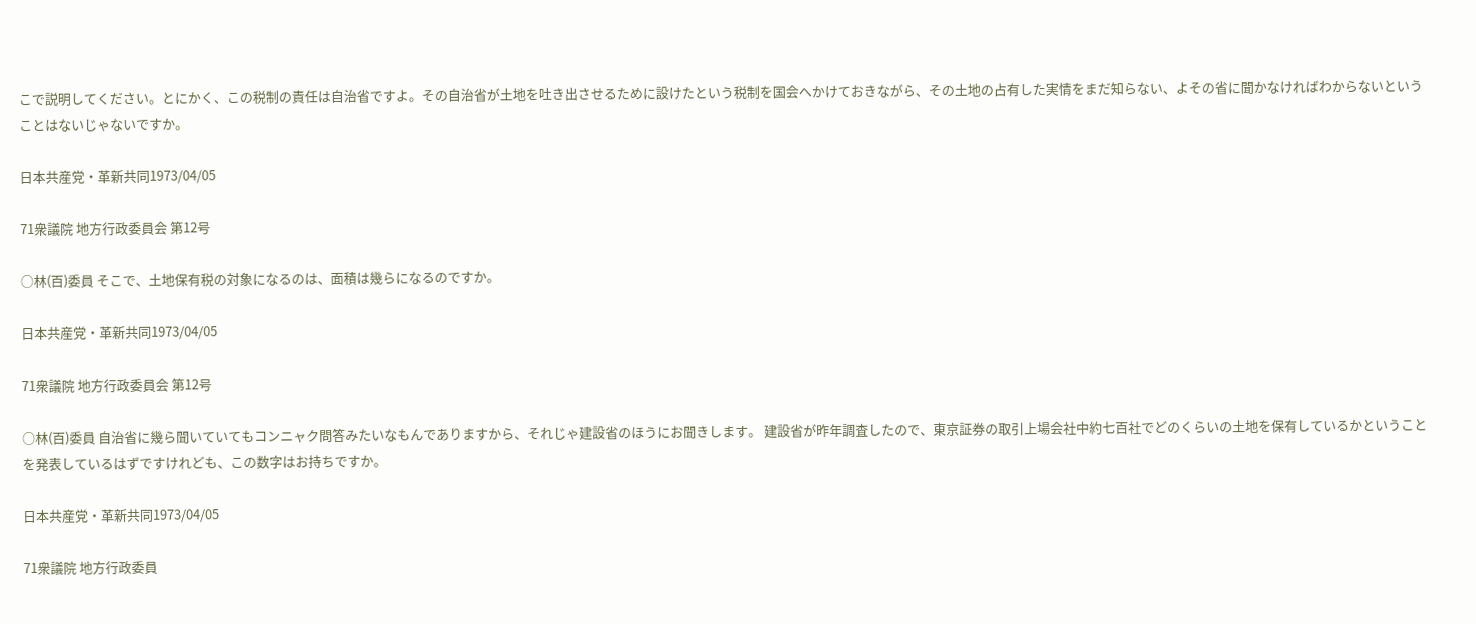こで説明してください。とにかく、この税制の責任は自治省ですよ。その自治省が土地を吐き出させるために設けたという税制を国会へかけておきながら、その土地の占有した実情をまだ知らない、よその省に聞かなければわからないということはないじゃないですか。

日本共産党・革新共同1973/04/05

71衆議院 地方行政委員会 第12号

○林(百)委員 そこで、土地保有税の対象になるのは、面積は幾らになるのですか。

日本共産党・革新共同1973/04/05

71衆議院 地方行政委員会 第12号

○林(百)委員 自治省に幾ら聞いていてもコンニャク問答みたいなもんでありますから、それじゃ建設省のほうにお聞きします。 建設省が昨年調査したので、東京証券の取引上場会社中約七百社でどのくらいの土地を保有しているかということを発表しているはずですけれども、この数字はお持ちですか。

日本共産党・革新共同1973/04/05

71衆議院 地方行政委員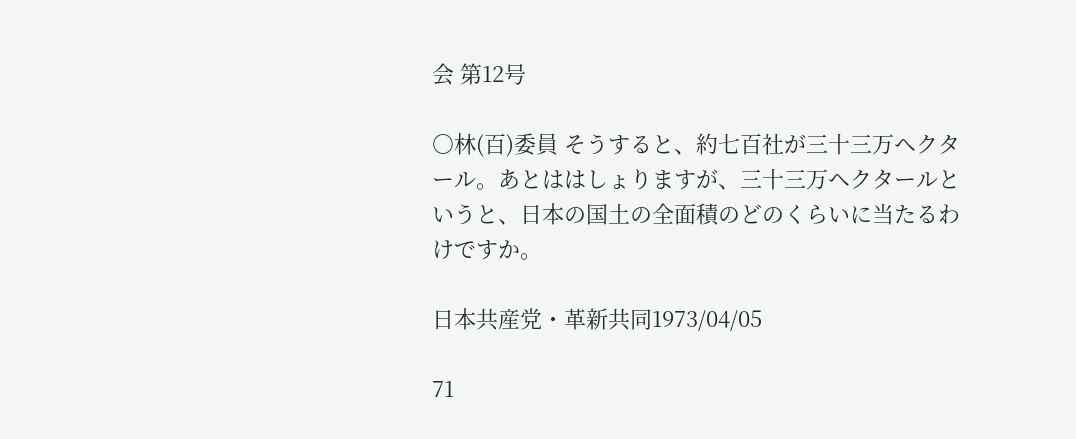会 第12号

○林(百)委員 そうすると、約七百社が三十三万ヘクタール。あとははしょりますが、三十三万ヘクタールというと、日本の国土の全面積のどのくらいに当たるわけですか。

日本共産党・革新共同1973/04/05

71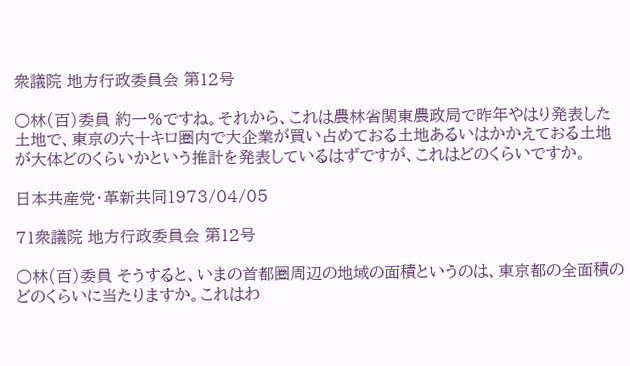衆議院 地方行政委員会 第12号

○林(百)委員 約一%ですね。それから、これは農林省関東農政局で昨年やはり発表した土地で、東京の六十キロ圏内で大企業が買い占めておる土地あるいはかかえておる土地が大体どのくらいかという推計を発表しているはずですが、これはどのくらいですか。

日本共産党・革新共同1973/04/05

71衆議院 地方行政委員会 第12号

○林(百)委員 そうすると、いまの首都圏周辺の地域の面積というのは、東京都の全面積のどのくらいに当たりますか。これはわ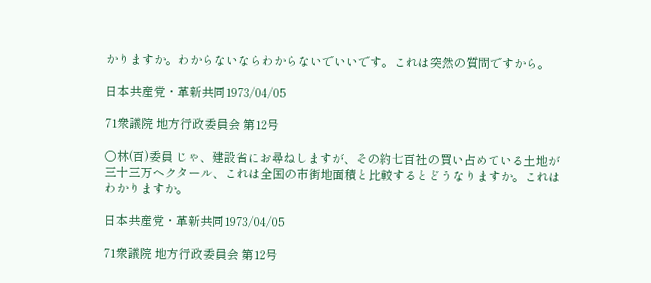かりますか。わからないならわからないでいいです。これは突然の質問ですから。

日本共産党・革新共同1973/04/05

71衆議院 地方行政委員会 第12号

○林(百)委員 じゃ、建設省にお尋ねしますが、その約七百社の買い占めている土地が三十三万ヘクタール、これは全国の市街地面積と比較するとどうなりますか。これはわかりますか。

日本共産党・革新共同1973/04/05

71衆議院 地方行政委員会 第12号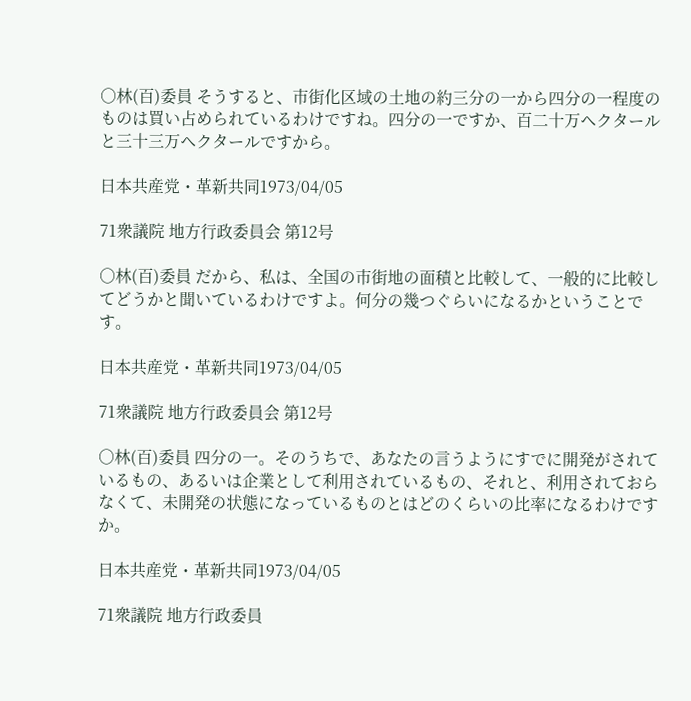○林(百)委員 そうすると、市街化区域の土地の約三分の一から四分の一程度のものは買い占められているわけですね。四分の一ですか、百二十万ヘクタールと三十三万ヘクタールですから。

日本共産党・革新共同1973/04/05

71衆議院 地方行政委員会 第12号

○林(百)委員 だから、私は、全国の市街地の面積と比較して、一般的に比較してどうかと聞いているわけですよ。何分の幾つぐらいになるかということです。

日本共産党・革新共同1973/04/05

71衆議院 地方行政委員会 第12号

○林(百)委員 四分の一。そのうちで、あなたの言うようにすでに開発がされているもの、あるいは企業として利用されているもの、それと、利用されておらなくて、未開発の状態になっているものとはどのくらいの比率になるわけですか。

日本共産党・革新共同1973/04/05

71衆議院 地方行政委員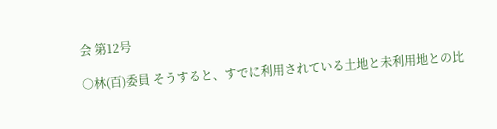会 第12号

○林(百)委員 そうすると、すでに利用されている土地と未利用地との比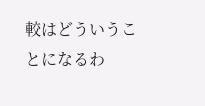較はどういうことになるわ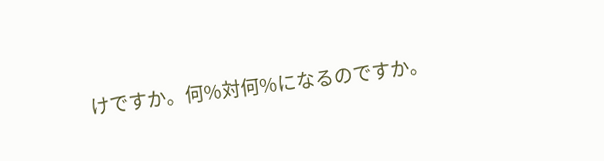けですか。何%対何%になるのですか。